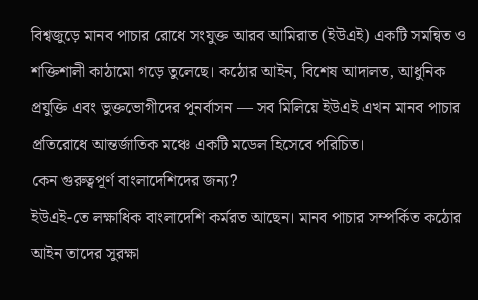বিশ্বজুড়ে মানব পাচার রোধে সংযুক্ত আরব আমিরাত (ইউএই) একটি সমন্বিত ও শক্তিশালী কাঠামো গড়ে তুলেছে। কঠোর আইন, বিশেষ আদালত, আধুনিক প্রযুক্তি এবং ভুক্তভোগীদের পুনর্বাসন — সব মিলিয়ে ইউএই এখন মানব পাচার প্রতিরোধে আন্তর্জাতিক মঞ্চে একটি মডেল হিসেবে পরিচিত।
কেন গুরুত্বপূর্ণ বাংলাদেশিদের জন্য?
ইউএই-তে লক্ষাধিক বাংলাদেশি কর্মরত আছেন। মানব পাচার সম্পর্কিত কঠোর আইন তাদের সুরক্ষা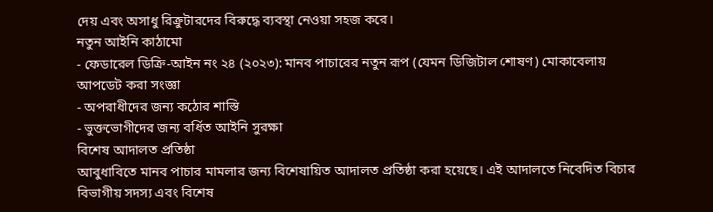দেয় এবং অসাধু রিক্রুটারদের বিরুদ্ধে ব্যবস্থা নেওয়া সহজ করে।
নতুন আইনি কাঠামো
- ফেডারেল ডিক্রি-আইন নং ২৪ (২০২৩): মানব পাচারের নতুন রূপ (যেমন ডিজিটাল শোষণ) মোকাবেলায় আপডেট করা সংজ্ঞা
- অপরাধীদের জন্য কঠোর শাস্তি
- ভুক্তভোগীদের জন্য বর্ধিত আইনি সুরক্ষা
বিশেষ আদালত প্রতিষ্ঠা
আবুধাবিতে মানব পাচার মামলার জন্য বিশেষায়িত আদালত প্রতিষ্ঠা করা হয়েছে। এই আদালতে নিবেদিত বিচার বিভাগীয় সদস্য এবং বিশেষ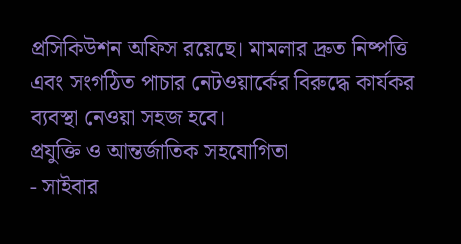প্রসিকিউশন অফিস রয়েছে। মামলার দ্রুত নিষ্পত্তি এবং সংগঠিত পাচার নেটওয়ার্কের বিরুদ্ধে কার্যকর ব্যবস্থা নেওয়া সহজ হবে।
প্রযুক্তি ও আন্তর্জাতিক সহযোগিতা
- সাইবার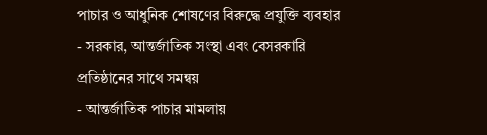পাচার ও আধুনিক শোষণের বিরুদ্ধে প্রযুক্তি ব্যবহার
- সরকার, আন্তর্জাতিক সংস্থা এবং বেসরকারি প্রতিষ্ঠানের সাথে সমন্বয়
- আন্তর্জাতিক পাচার মামলায়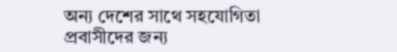অন্য দেশের সাথে সহযোগিতা
প্রবাসীদের জন্য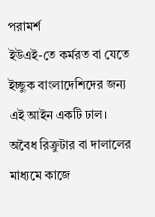পরামর্শ
ইউএই-তে কর্মরত বা যেতে ইচ্ছুক বাংলাদেশিদের জন্য এই আইন একটি ঢাল। অবৈধ রিক্রুটার বা দালালের মাধ্যমে কাজে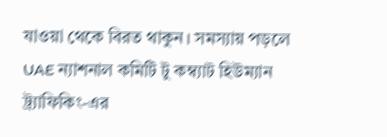যাওয়া থেকে বিরত থাকুন। সমস্যায় পড়লে UAE ন্যাশনাল কমিটি টু কম্ব্যাট হিউম্যান ট্র্যাফিকিং-এর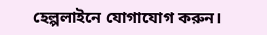হেল্পলাইনে যোগাযোগ করুন।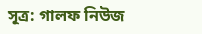সূত্র: গালফ নিউজ